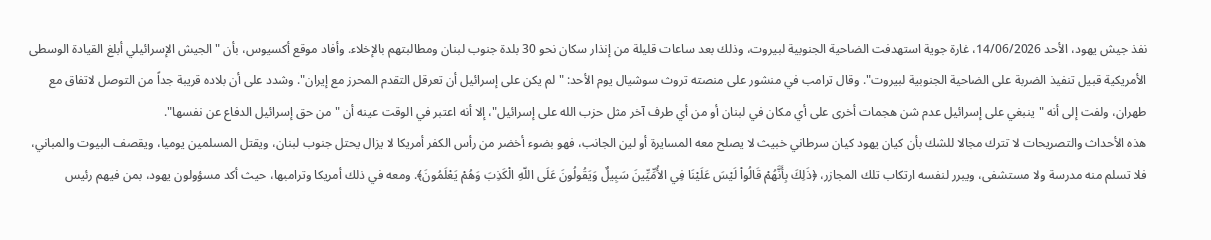نفذ جيش يهود، الأحد 14/06/2026، غارة جوية استهدفت الضاحية الجنوبية لبيروت، وذلك بعد ساعات قليلة من إنذار سكان نحو 30 بلدة جنوب لبنان ومطالبتهم بالإخلاء. وأفاد موقع أكسيوس، بأن "الجيش الإسرائيلي أبلغ القيادة الوسطى الأمريكية قبيل تنفيذ الضربة على الضاحية الجنوبية لبيروت". وقال ترامب في منشور على منصته تروث سوشيال يوم الأحد: "لم يكن على إسرائيل أن تعرقل التقدم المحرز مع إيران". وشدد على أن بلاده قريبة جداً من التوصل لاتفاق مع طهران، ولفت إلى أنه "ينبغي على إسرائيل عدم شن هجمات أخرى على أي مكان في لبنان أو من أي طرف آخر مثل حزب الله على إسرائيل"، إلا أنه اعتبر في الوقت عينه أن "من حق إسرائيل الدفاع عن نفسها".
هذه الأحداث والتصريحات لا تترك مجالا للشك بأن كيان يهود كيان سرطاني خبيث لا يصلح معه المسايرة أو لين الجانب، فهو بضوء أخضر من رأس الكفر أمريكا لا يزال يحتل جنوب لبنان، ويقتل المسلمين يوميا، ويقصف البيوت والمباني، فلا تسلم منه مدرسة ولا مستشفى، ويبرر لنفسه ارتكاب تلك المجازر، ﴿ذَلِكَ بِأَنَّهُمْ قَالُواْ لَيْسَ عَلَيْنَا فِي الأُمِّيِّينَ سَبِيلٌ وَيَقُولُونَ عَلَى اللّهِ الْكَذِبَ وَهُمْ يَعْلَمُونَ﴾. ومعه في ذلك أمريكا وترامبها، حيث أكد مسؤولون يهود، بمن فيهم رئيس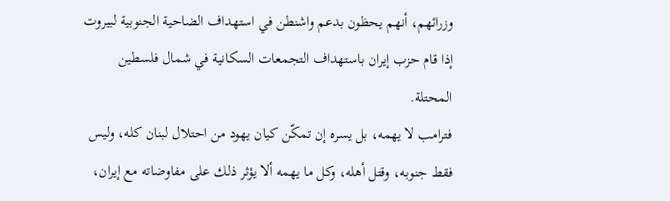وزرائهم، أنهم يحظون بدعم واشنطن في استهداف الضاحية الجنوبية لبيروت إذا قام حزب إيران باستهداف التجمعات السكانية في شمال فلسطين المحتلة.
فترامب لا يهمه، بل يسره إن تمكّن كيان يهود من احتلال لبنان كله، وليس فقط جنوبه، وقتل أهله، وكل ما يهمه ألا يؤثر ذلك على مفاوضاته مع إيران،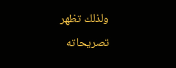ولذلك تظهر تصريحاته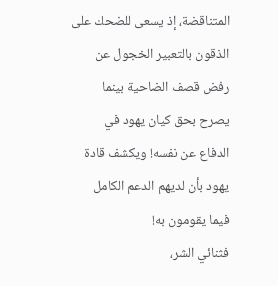المتناقضة، إذ يسعى للضحك على الذقون بالتعبير الخجول عن رفض قصف الضاحية بينما يصرح بحق كيان يهود في الدفاع عن نفسه! ويكشف قادة يهود بأن لديهم الدعم الكامل فيما يقومون به!
فثنائي الشر،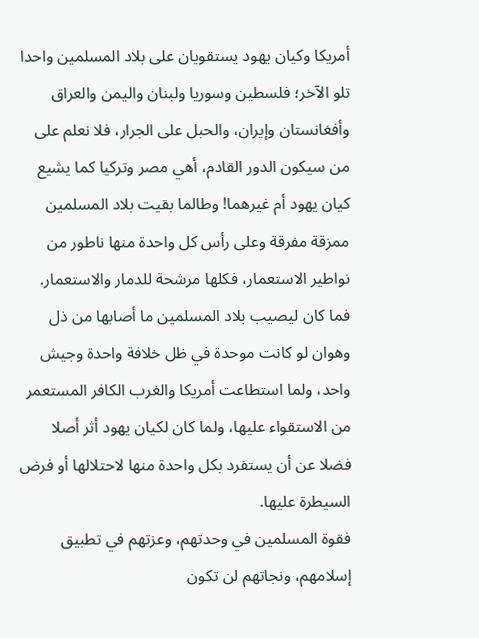أمريكا وكيان يهود يستقويان على بلاد المسلمين واحدا تلو الآخر؛ فلسطين وسوريا ولبنان واليمن والعراق وأفغانستان وإيران، والحبل على الجرار، فلا نعلم على من سيكون الدور القادم، أهي مصر وتركيا كما يشيع كيان يهود أم غيرهما! وطالما بقيت بلاد المسلمين ممزقة مفرقة وعلى رأس كل واحدة منها ناطور من نواطير الاستعمار، فكلها مرشحة للدمار والاستعمار.
فما كان ليصيب بلاد المسلمين ما أصابها من ذل وهوان لو كانت موحدة في ظل خلافة واحدة وجيش واحد، ولما استطاعت أمريكا والغرب الكافر المستعمر من الاستقواء عليها، ولما كان لكيان يهود أثر أصلا فضلا عن أن يستفرد بكل واحدة منها لاحتلالها أو فرض السيطرة عليها.
فقوة المسلمين في وحدتهم، وعزتهم في تطبيق إسلامهم، ونجاتهم لن تكون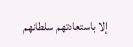إلا باستعادتهم سلطانهم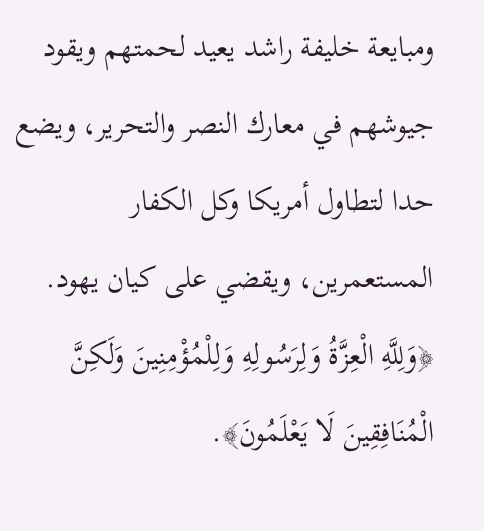ومبايعة خليفة راشد يعيد لحمتهم ويقود جيوشهم في معارك النصر والتحرير، ويضع حدا لتطاول أمريكا وكل الكفار المستعمرين، ويقضي على كيان يهود. ﴿وَلِلَّهِ الْعِزَّةُ وَلِرَسُولِهِ وَلِلْمُؤْمِنِينَ وَلَكِنَّ الْمُنَافِقِينَ لَا يَعْلَمُونَ﴾.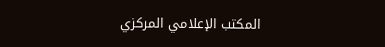المكتب الإعلامي المركزي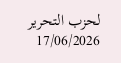لحزب التحرير
17/06/2026